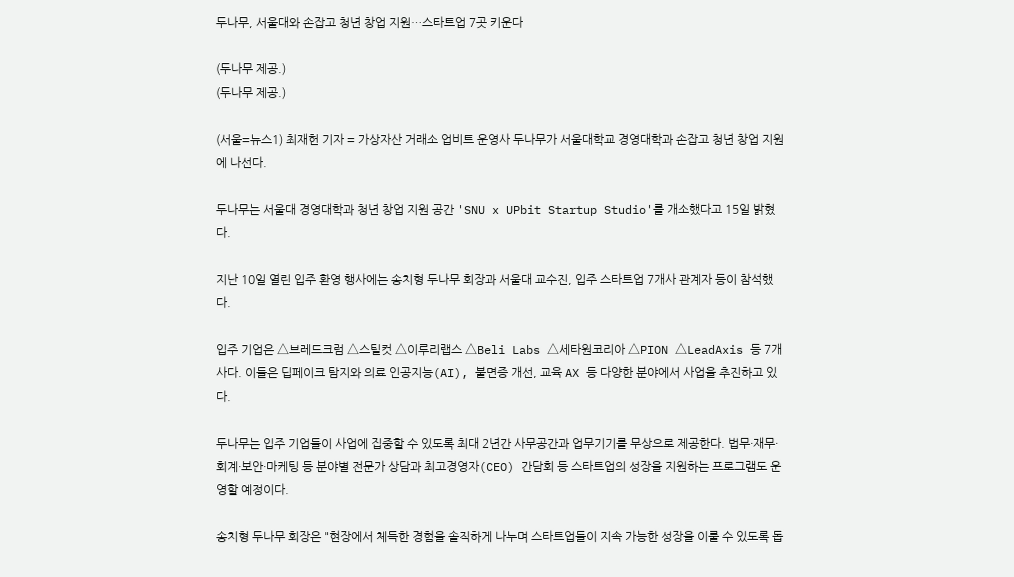두나무, 서울대와 손잡고 청년 창업 지원…스타트업 7곳 키운다

(두나무 제공.)
(두나무 제공.)

(서울=뉴스1) 최재헌 기자 = 가상자산 거래소 업비트 운영사 두나무가 서울대학교 경영대학과 손잡고 청년 창업 지원에 나선다.

두나무는 서울대 경영대학과 청년 창업 지원 공간 'SNU x UPbit Startup Studio'를 개소했다고 15일 밝혔다.

지난 10일 열린 입주 환영 행사에는 송치형 두나무 회장과 서울대 교수진, 입주 스타트업 7개사 관계자 등이 참석했다.

입주 기업은 △브레드크럼 △스틸컷 △이루리랩스 △Beli Labs △세타원코리아 △PION △LeadAxis 등 7개사다. 이들은 딥페이크 탐지와 의료 인공지능(AI), 불면증 개선, 교육 AX 등 다양한 분야에서 사업을 추진하고 있다.

두나무는 입주 기업들이 사업에 집중할 수 있도록 최대 2년간 사무공간과 업무기기를 무상으로 제공한다. 법무·재무·회계·보안·마케팅 등 분야별 전문가 상담과 최고경영자(CEO) 간담회 등 스타트업의 성장을 지원하는 프로그램도 운영할 예정이다.

송치형 두나무 회장은 "현장에서 체득한 경험을 솔직하게 나누며 스타트업들이 지속 가능한 성장을 이룰 수 있도록 돕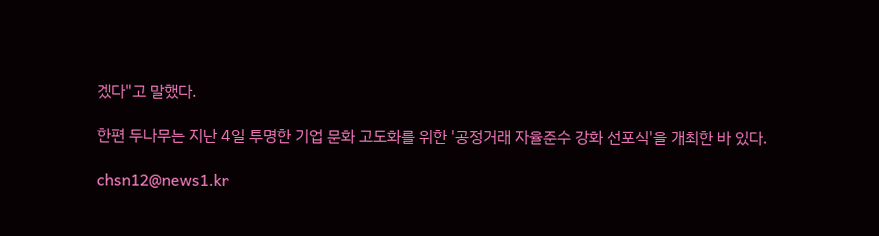겠다"고 말했다.

한편 두나무는 지난 4일 투명한 기업 문화 고도화를 위한 '공정거래 자율준수 강화 선포식'을 개최한 바 있다.

chsn12@news1.kr